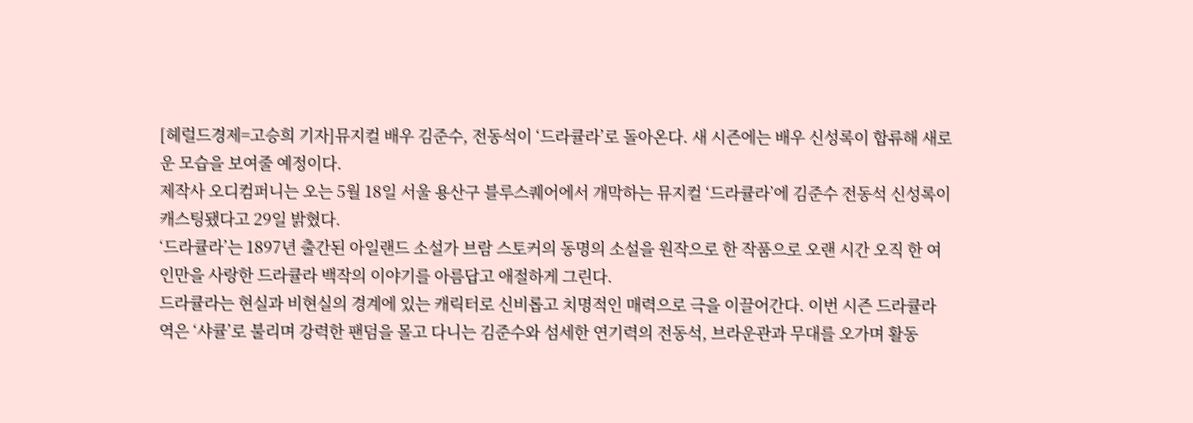[헤럴드경제=고승희 기자]뮤지컬 배우 김준수, 전동석이 ‘드라큘라’로 돌아온다. 새 시즌에는 배우 신성록이 합류해 새로운 모습을 보여줄 예정이다.
제작사 오디컴퍼니는 오는 5월 18일 서울 용산구 블루스퀘어에서 개막하는 뮤지컬 ‘드라큘라’에 김준수 전동석 신성록이 캐스팅됐다고 29일 밝혔다.
‘드라큘라’는 1897년 출간된 아일랜드 소설가 브람 스토커의 동명의 소설을 원작으로 한 작품으로 오랜 시간 오직 한 여인만을 사랑한 드라큘라 백작의 이야기를 아름답고 애절하게 그린다.
드라큘라는 현실과 비현실의 경계에 있는 캐릭터로 신비롭고 치명적인 매력으로 극을 이끌어간다. 이번 시즌 드라큘라 역은 ‘샤큘’로 불리며 강력한 팬덤을 몰고 다니는 김준수와 섬세한 연기력의 전동석, 브라운관과 무대를 오가며 활동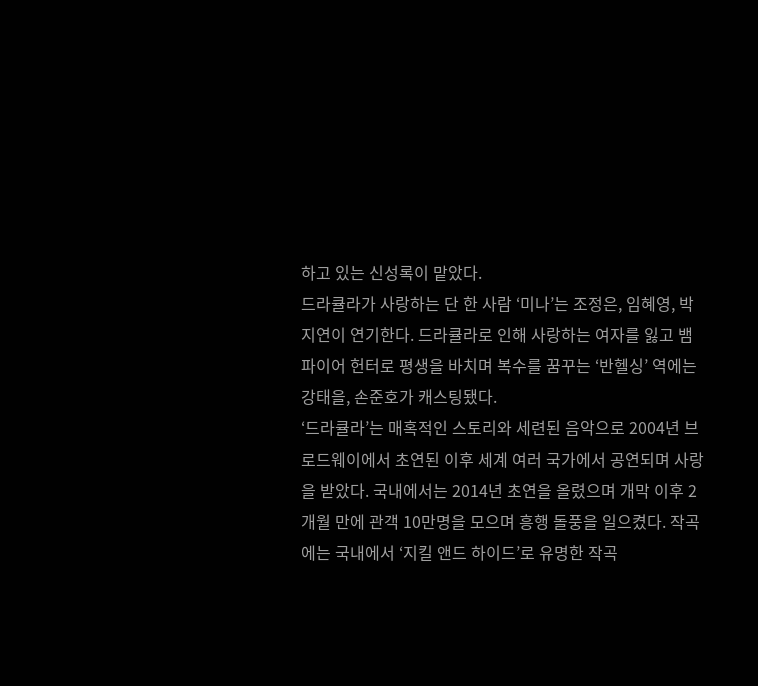하고 있는 신성록이 맡았다.
드라큘라가 사랑하는 단 한 사람 ‘미나’는 조정은, 임혜영, 박지연이 연기한다. 드라큘라로 인해 사랑하는 여자를 잃고 뱀파이어 헌터로 평생을 바치며 복수를 꿈꾸는 ‘반헬싱’ 역에는 강태을, 손준호가 캐스팅됐다.
‘드라큘라’는 매혹적인 스토리와 세련된 음악으로 2004년 브로드웨이에서 초연된 이후 세계 여러 국가에서 공연되며 사랑을 받았다. 국내에서는 2014년 초연을 올렸으며 개막 이후 2개월 만에 관객 10만명을 모으며 흥행 돌풍을 일으켰다. 작곡에는 국내에서 ‘지킬 앤드 하이드’로 유명한 작곡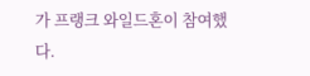가 프랭크 와일드혼이 참여했다.